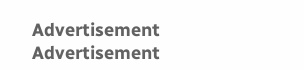Advertisement
Advertisement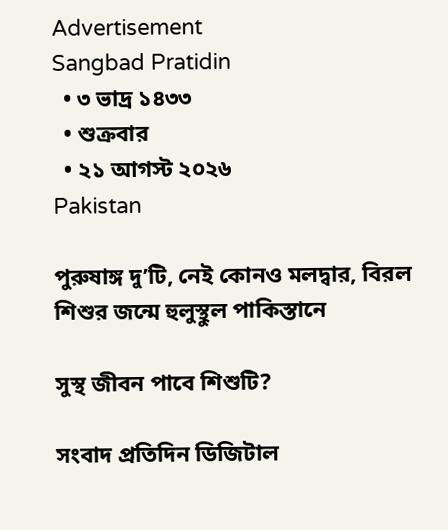Advertisement
Sangbad Pratidin
  • ৩ ভাদ্র ১৪৩৩
  • শুক্রবার
  • ২১ আগস্ট ২০২৬
Pakistan

পুরুষাঙ্গ দু’টি, নেই কোনও মলদ্বার, বিরল শিশুর জন্মে হুলুস্থুল পাকিস্তানে

সুস্থ জীবন পাবে শিশুটি?

সংবাদ প্রতিদিন ডিজিটাল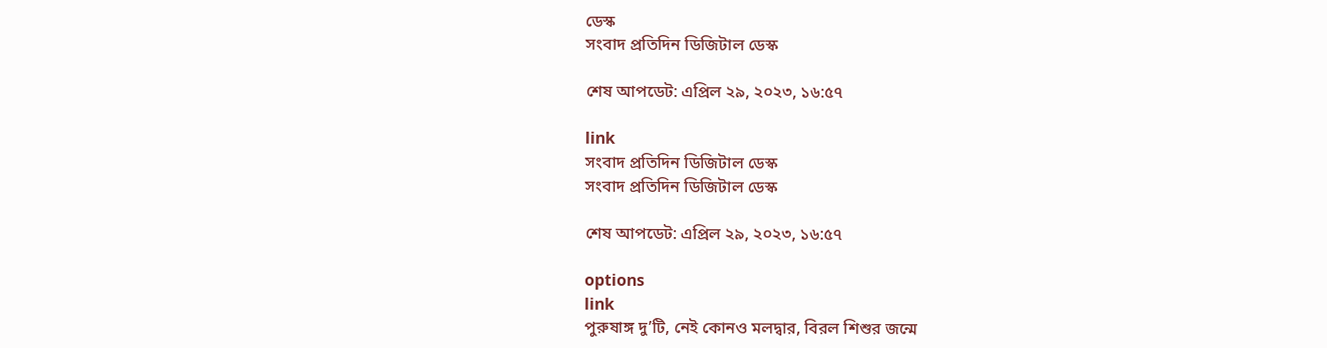ডেস্ক
সংবাদ প্রতিদিন ডিজিটাল ডেস্ক

শেষ আপডেট: এপ্রিল ২৯, ২০২৩, ১৬:৫৭

link
সংবাদ প্রতিদিন ডিজিটাল ডেস্ক
সংবাদ প্রতিদিন ডিজিটাল ডেস্ক

শেষ আপডেট: এপ্রিল ২৯, ২০২৩, ১৬:৫৭

options
link
পুরুষাঙ্গ দু’টি, নেই কোনও মলদ্বার, বিরল শিশুর জন্মে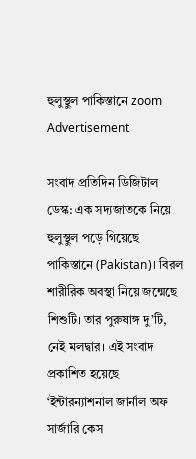হুলুস্থুল পাকিস্তানে zoom
Advertisement

সংবাদ প্রতিদিন ডিজিটাল ডেস্ক: এক সদ্যজাতকে নিয়ে হুলুস্থুল পড়ে গিয়েছে পাকিস্তানে (Pakistan)। বিরল শারীরিক অবস্থা নিয়ে জন্মেছে শিশুটি। তার পুরুষাঙ্গ দু’টি, নেই মলদ্বার। এই সংবাদ প্রকাশিত হয়েছে ‘ইন্টারন্যাশনাল জার্নাল অফ সার্জারি কেস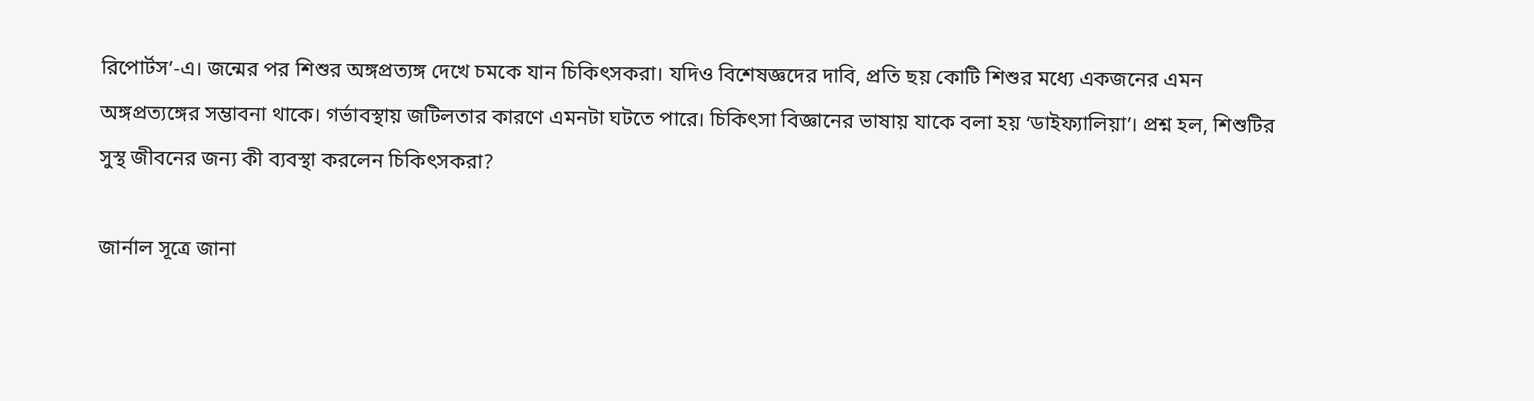রিপোর্টস’-এ। জন্মের পর শিশুর অঙ্গপ্রত্যঙ্গ দেখে চমকে যান চিকিৎসকরা। যদিও বিশেষজ্ঞদের দাবি, প্রতি ছয় কোটি শিশুর মধ্যে একজনের এমন অঙ্গপ্রত্যঙ্গের সম্ভাবনা থাকে। গর্ভাবস্থায় জটিলতার কারণে এমনটা ঘটতে পারে। চিকিৎসা বিজ্ঞানের ভাষায় যাকে বলা হয় ‘ডাইফ্যালিয়া’। প্রশ্ন হল, শিশুটির সুস্থ জীবনের জন্য কী ব্যবস্থা করলেন চিকিৎসকরা?

জার্নাল সূত্রে জানা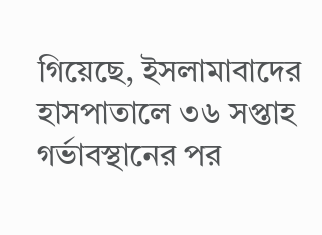গিয়েছে, ইসলামাবাদের হাসপাতালে ৩৬ সপ্তাহ গর্ভাবস্থানের পর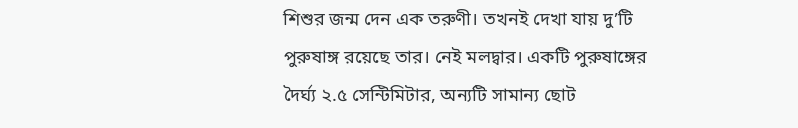শিশুর জন্ম দেন এক তরুণী। তখনই দেখা যায় দু’টি পুরুষাঙ্গ রয়েছে তার। নেই মলদ্বার। একটি পুরুষাঙ্গের দৈর্ঘ্য ২.৫ সেন্টিমিটার, অন্যটি সামান্য ছোট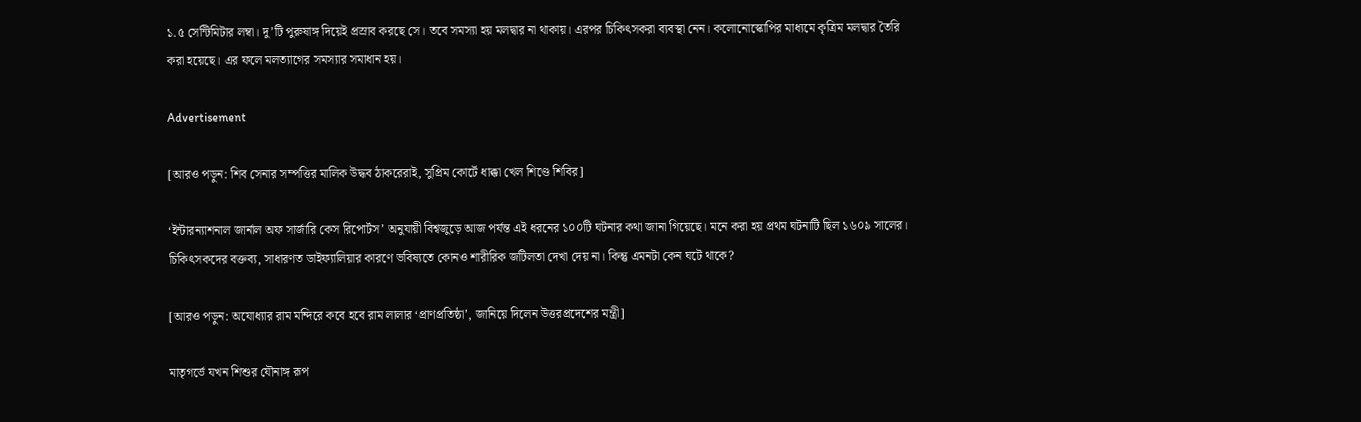১.৫ সেন্টিমিটার লম্বা। দু’টি পুরুষাঙ্গ দিয়েই প্রস্রাব করছে সে। তবে সমস্যা হয় মলদ্বার না থাকায়। এরপর চিকিৎসকরা ব্যবস্থা নেন। কলোনোস্কোপির মাধ্যমে কৃত্রিম মলদ্বার তৈরি করা হয়েছে। এর ফলে মলত্যাগের সমস্যার সমাধান হয়।

Advertisement

[আরও পড়ুন: শিব সেনার সম্পত্তির মালিক উদ্ধব ঠাকরেরাই, সুপ্রিম কোর্টে ধাক্কা খেল শিণ্ডে শিবির]

‘ইন্টারন্যাশনাল জার্নাল অফ সার্জারি কেস রিপোর্টস’ অনুযায়ী বিশ্বজুড়ে আজ পর্যন্ত এই ধরনের ১০০টি ঘটনার কথা জানা গিয়েছে। মনে করা হয় প্রথম ঘটনাটি ছিল ১৬০৯ সালের। চিকিৎসকদের বক্তব্য, সাধারণত ডাইফ্যালিয়ার কারণে ভবিষ্যতে কোনও শারীরিক জটিলতা দেখা দেয় না। কিন্তু এমনটা কেন ঘটে থাকে?

[আরও পড়ুন: অযোধ্যার রাম মন্দিরে কবে হবে রাম লালার ‘প্রাণপ্রতিষ্ঠা’, জানিয়ে দিলেন উত্তরপ্রদেশের মন্ত্রী]

মাতৃগর্ভে যখন শিশুর যৌনাঙ্গ রূপ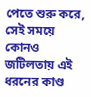পেতে শুরু করে, সেই সময়ে কোনও জটিলতায় এই ধরনের কাণ্ড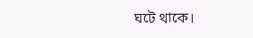ঘটে থাকে।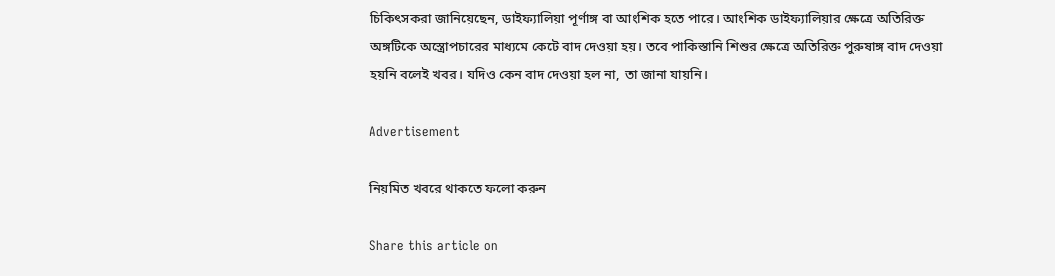চিকিৎসকরা জানিয়েছেন, ডাইফ্যালিয়া পূর্ণাঙ্গ বা আংশিক হতে পারে। আংশিক ডাইফ্যালিয়ার ক্ষেত্রে অতিরিক্ত অঙ্গটিকে অস্ত্রোপচারের মাধ্যমে কেটে বাদ দেওয়া হয়। তবে পাকিস্তানি শিশুর ক্ষেত্রে অতিরিক্ত পুরুষাঙ্গ বাদ দেওয়া হয়নি বলেই খবর। যদিও কেন বাদ দেওয়া হল না, তা জানা যায়নি।

Advertisement

নিয়মিত খবরে থাকতে ফলো করুন

Share this article on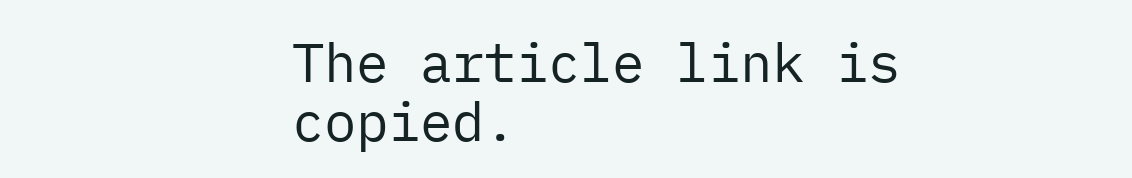The article link is copied.